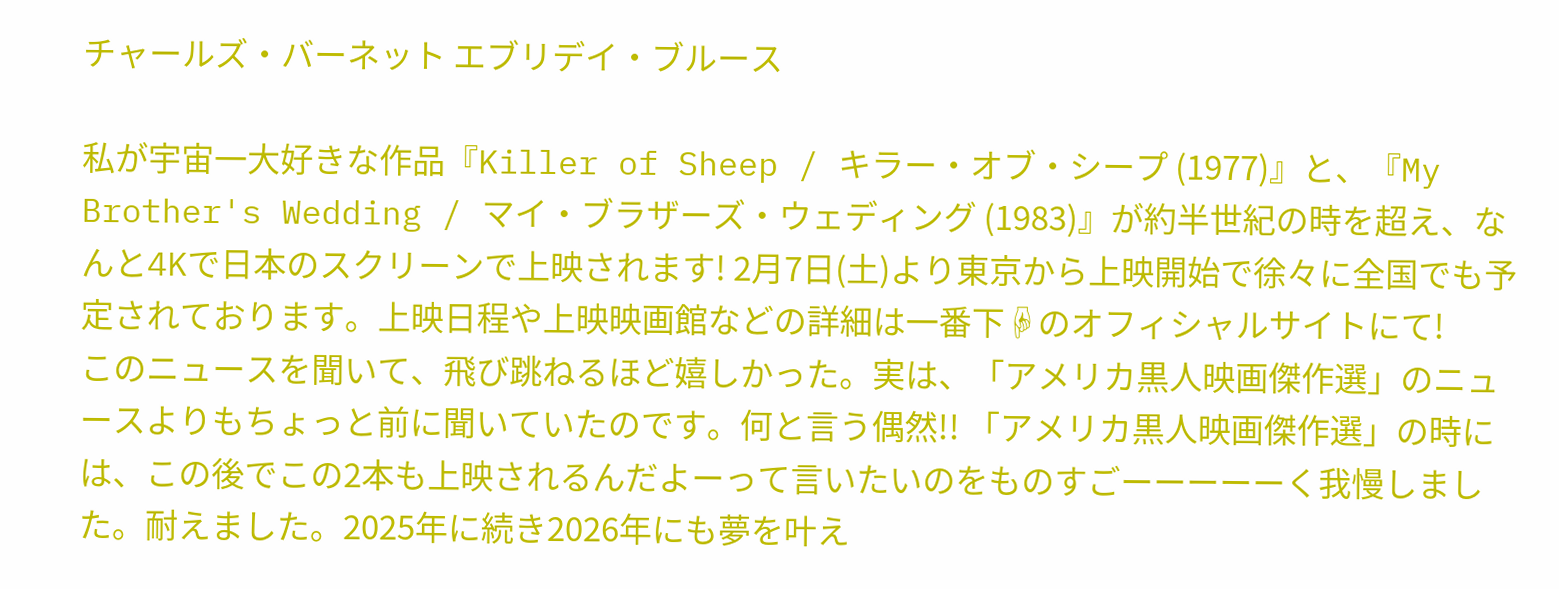チャールズ・バーネット エブリデイ・ブルース

私が宇宙一大好きな作品『Killer of Sheep / キラー・オブ・シープ (1977)』と、『My Brother's Wedding / マイ・ブラザーズ・ウェディング (1983)』が約半世紀の時を超え、なんと4Kで日本のスクリーンで上映されます! 2月7日(土)より東京から上映開始で徐々に全国でも予定されております。上映日程や上映映画館などの詳細は一番下☟のオフィシャルサイトにて!
このニュースを聞いて、飛び跳ねるほど嬉しかった。実は、「アメリカ黒人映画傑作選」のニュースよりもちょっと前に聞いていたのです。何と言う偶然!! 「アメリカ黒人映画傑作選」の時には、この後でこの2本も上映されるんだよーって言いたいのをものすごーーーーーく我慢しました。耐えました。2025年に続き2026年にも夢を叶え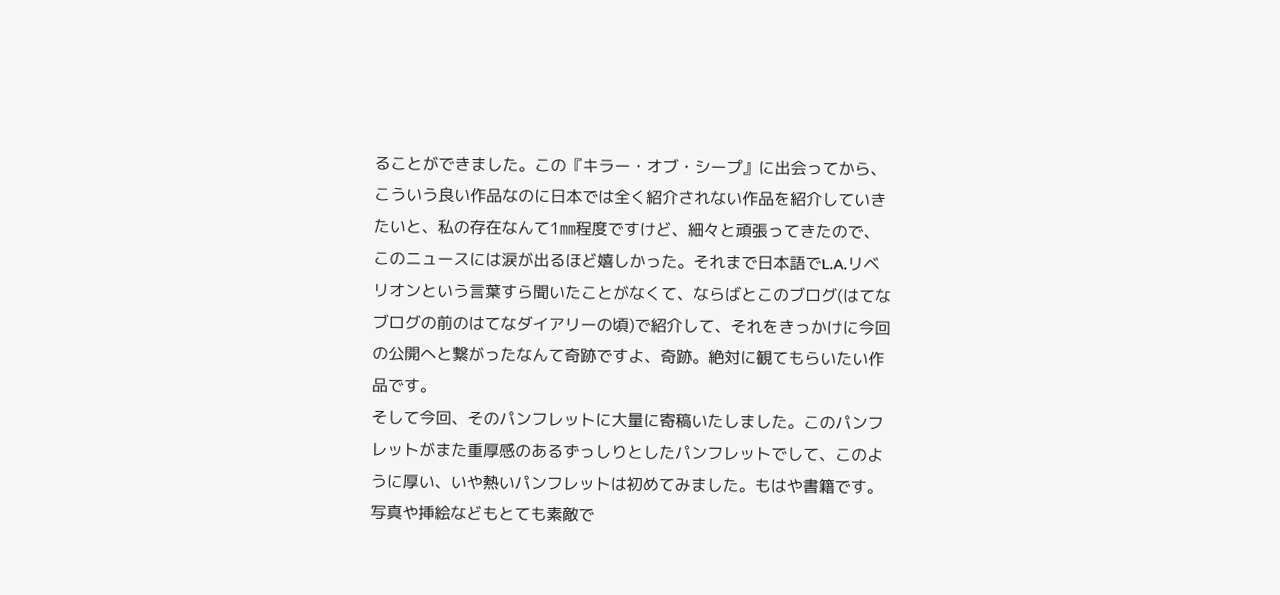ることができました。この『キラー・オブ・シープ』に出会ってから、こういう良い作品なのに日本では全く紹介されない作品を紹介していきたいと、私の存在なんて1㎜程度ですけど、細々と頑張ってきたので、このニュースには涙が出るほど嬉しかった。それまで日本語でL.A.リベリオンという言葉すら聞いたことがなくて、ならばとこのブログ(はてなブログの前のはてなダイアリーの頃)で紹介して、それをきっかけに今回の公開へと繋がったなんて奇跡ですよ、奇跡。絶対に観てもらいたい作品です。
そして今回、そのパンフレットに大量に寄稿いたしました。このパンフレットがまた重厚感のあるずっしりとしたパンフレットでして、このように厚い、いや熱いパンフレットは初めてみました。もはや書籍です。写真や挿絵などもとても素敵で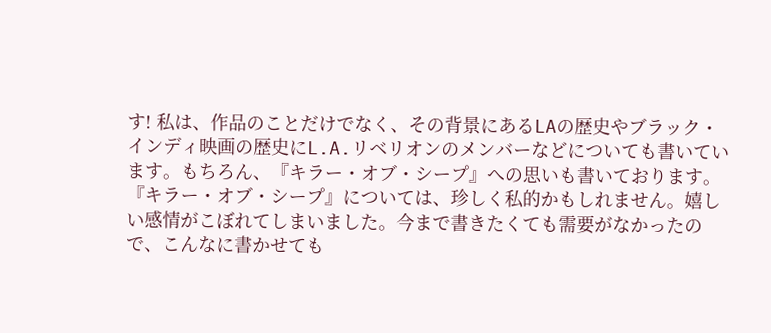す! 私は、作品のことだけでなく、その背景にあるLAの歴史やブラック・インディ映画の歴史にL.A.リベリオンのメンバーなどについても書いています。もちろん、『キラー・オブ・シープ』への思いも書いております。『キラー・オブ・シープ』については、珍しく私的かもしれません。嬉しい感情がこぼれてしまいました。今まで書きたくても需要がなかったので、こんなに書かせても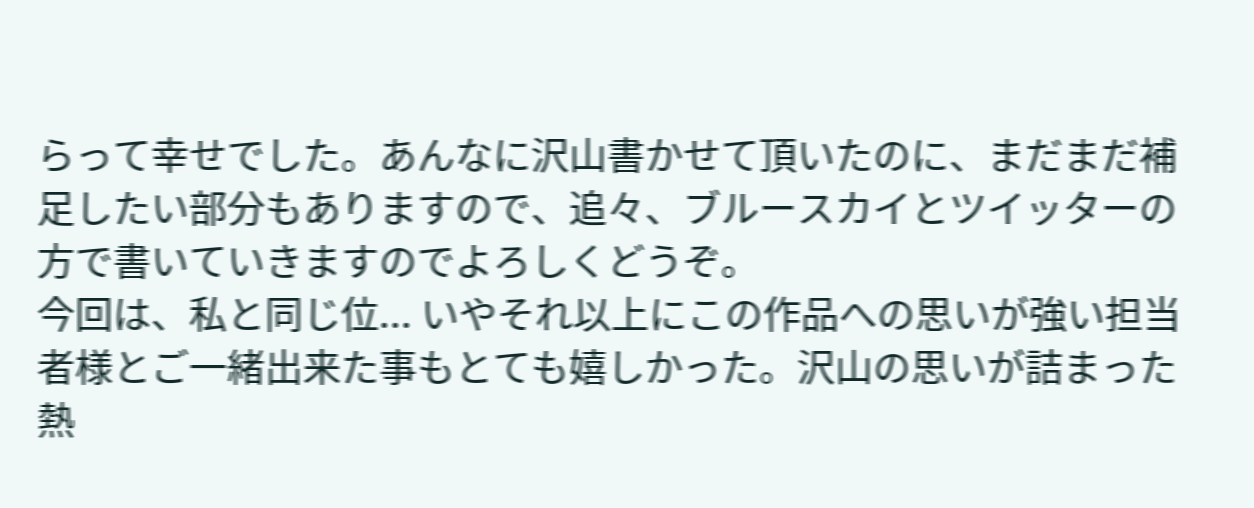らって幸せでした。あんなに沢山書かせて頂いたのに、まだまだ補足したい部分もありますので、追々、ブルースカイとツイッターの方で書いていきますのでよろしくどうぞ。
今回は、私と同じ位... いやそれ以上にこの作品への思いが強い担当者様とご一緒出来た事もとても嬉しかった。沢山の思いが詰まった熱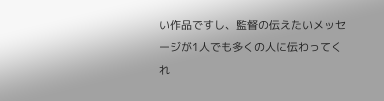い作品ですし、監督の伝えたいメッセージが1人でも多くの人に伝わってくれ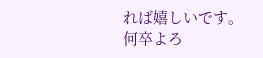れば嬉しいです。何卒よろ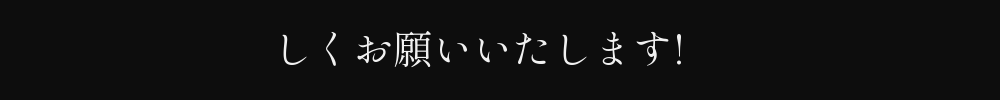しくお願いいたします!